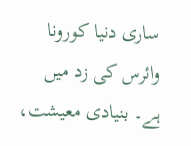ساری دنیا کورونا وائرس کی زد میں ہے۔ بنیادی معیشت،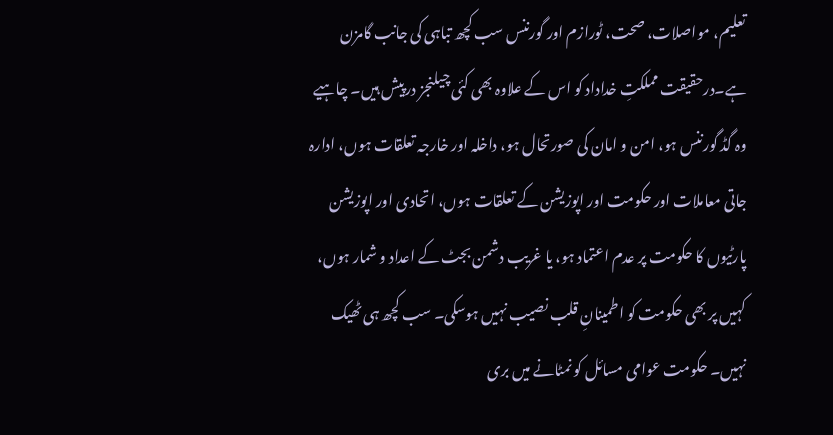تعلیم، مواصلات، صحت، ٹورازم اور گورننس سب کچھ تباہی کی جانب گامزن ہے۔درحقیقت مملکتِ خداداد کو اس کے علاوہ بھی کئی چیلنجز درپیش ہیں۔ چاہیے وہ گڈ گورننس ہو، امن و امان کی صورتحال ہو، داخلہ اور خارجہ تعلقات ہوں، ادارہ جاتی معاملات اور حکومت اور اپوزیشن کے تعلقات ہوں، اتحادی اور اپوزیشن پارٹیوں کا حکومت پر عدم اعتماد ہو، یا غریب دشمن بجٹ کے اعداد و شمار ہوں، کہیں پر بھی حکومت کو اطمینانِ قلب نصیب نہیں ہوسکی۔ سب کچھ ہی ٹھیک نہیں۔ حکومت عوامی مسائل کو نمٹانے میں بری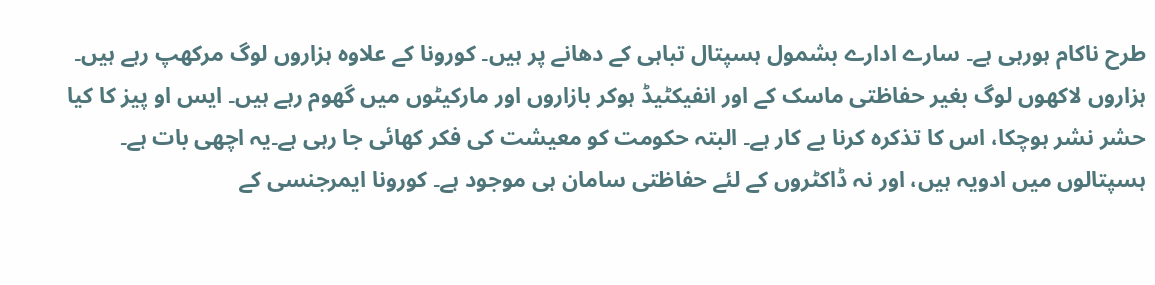طرح ناکام ہورہی ہے۔ سارے ادارے بشمول ہسپتال تباہی کے دھانے پر ہیں۔ کورونا کے علاوہ ہزاروں لوگ مرکھپ رہے ہیں۔ ہزاروں لاکھوں لوگ بغیر حفاظتی ماسک کے اور انفیکٹیڈ ہوکر بازاروں اور مارکیٹوں میں گھوم رہے ہیں۔ ایس او پیز کا کیا حشر نشر ہوچکا، اس کا تذکرہ کرنا بے کار ہے۔ البتہ حکومت کو معیشت کی فکر کھائی جا رہی ہے۔یہ اچھی بات ہے۔ ہسپتالوں میں ادویہ ہیں، اور نہ ڈاکٹروں کے لئے حفاظتی سامان ہی موجود ہے۔ کورونا ایمرجنسی کے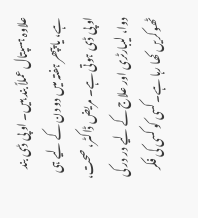علاوہ ہسپتال عملاً بند ہیں۔ او پی ڈی بند ہے، یا پپھر ہفتہ میں دو دن کے لیے ہی او پی ڈی ہوتی ہے۔ مریض ڈاکٹر، صحت، دوا، لیبارٹری اور علاج کے لیے در در کی ٹھوکریں کھا رہا ہے۔ کسی کو کسی کی فکر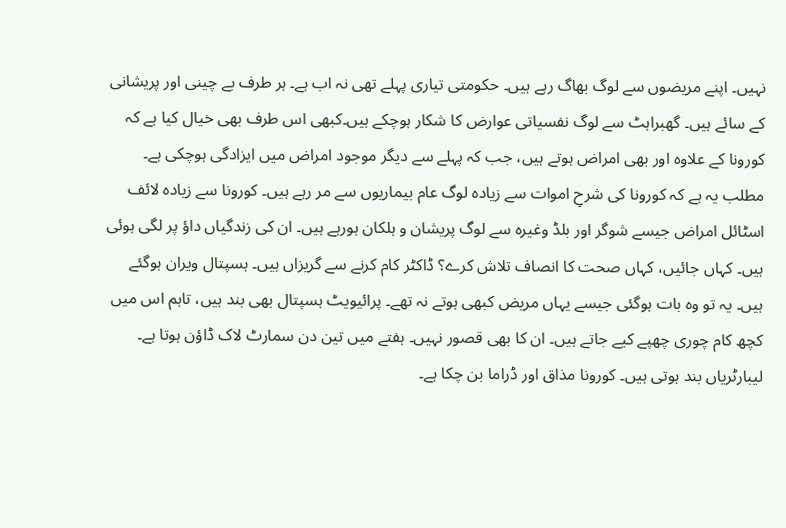نہیں۔ اپنے مریضوں سے لوگ بھاگ رہے ہیں۔ حکومتی تیاری پہلے تھی نہ اب ہے۔ ہر طرف بے چینی اور پریشانی کے سائے ہیں۔ گھبراہٹ سے لوگ نفسیاتی عوارض کا شکار ہوچکے ہیں۔کبھی اس طرف بھی خیال کیا ہے کہ کورونا کے علاوہ اور بھی امراض ہوتے ہیں، جب کہ پہلے سے دیگر موجود امراض میں ایزادگی ہوچکی ہے۔ مطلب یہ ہے کہ کورونا کی شرحِ اموات سے زیادہ لوگ عام بیماریوں سے مر رہے ہیں۔ کورونا سے زیادہ لائف اسٹائل امراض جیسے شوگر اور بلڈ وغیرہ سے لوگ پریشان و ہلکان ہورہے ہیں۔ ان کی زندگیاں داؤ پر لگی ہوئی ہیں۔ کہاں جائیں، کہاں صحت کا انصاف تلاش کرے؟ ڈاکٹر کام کرنے سے گریزاں ہیں۔ ہسپتال ویران ہوگئے ہیں۔ یہ تو وہ بات ہوگئی جیسے یہاں مریض کبھی ہوتے نہ تھے۔ پرائیویٹ ہسپتال بھی بند ہیں، تاہم اس میں کچھ کام چوری چھپے کیے جاتے ہیں۔ ان کا بھی قصور نہیں۔ ہفتے میں تین دن سمارٹ لاک ڈاؤن ہوتا ہے۔ لیبارٹریاں بند ہوتی ہیں۔ کورونا مذاق اور ڈراما بن چکا ہے۔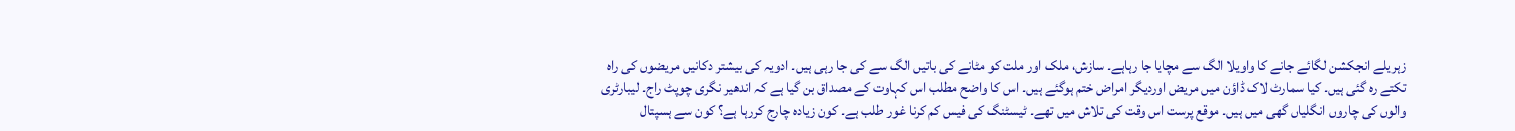زہریلے انجکشن لگائے جانے کا واویلا الگ سے مچایا جا رہاہے۔ سازش، ملک اور ملت کو مٹانے کی باتیں الگ سے کی جا رہی ہیں۔ ادویہ کی بیشتر دکانیں مریضوں کی راہ تکتے رہ گئی ہیں۔ کیا سمارٹ لاک ڈاؤن میں مریض اوردیگر امراض ختم ہوگئے ہیں۔ اس کا واضح مطلب اس کہاوت کے مصداق بن گیا ہے کہ اندھیر نگری چوپٹ راج۔ لیبارٹری والوں کی چاروں انگلیاں گھی میں ہیں۔ موقع پرست اس وقت کی تلاش میں تھے۔ ٹیسٹنگ کی فیس کم کرنا غور طلب ہے۔ کون زیادہ چارج کررہا ہے؟ کون سے ہسپتال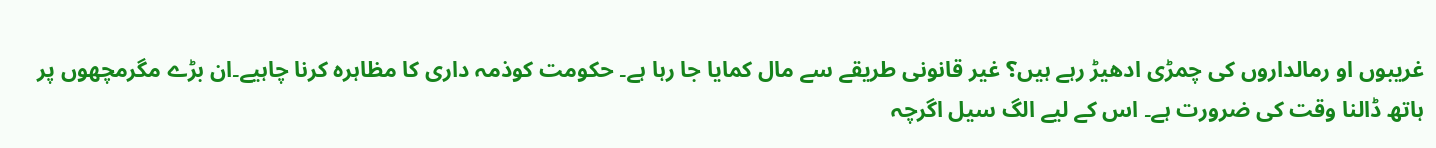غریبوں او رمالداروں کی چمڑی ادھیڑ رہے ہیں؟ غیر قانونی طریقے سے مال کمایا جا رہا ہے۔ حکومت کوذمہ داری کا مظاہرہ کرنا چاہیے۔ان بڑے مگرمچھوں پر ہاتھ ڈالنا وقت کی ضرورت ہے۔ اس کے لیے الگ سیل اگرچہ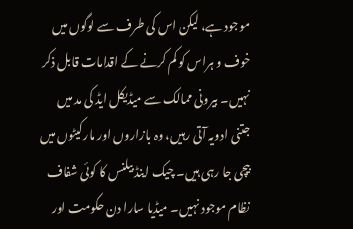موجود ہے، لیکن اس کی طرف سے لوگوں میں خوف و ہراس کو کم کرنے کے اقدامات قابل ذکر نہیں۔ بیرونی ممالک سے میڈیکل ایڈ کی مد میں جتنی ادویہ آتی رہیں، وہ بازاروں اور مارکیٹوں میں بیچی جا رہی ہیں۔ چیک اینڈ بیلنس کا کوئی شفاف نظام موجود نہیں۔ میڈیا سارا دن حکومت اور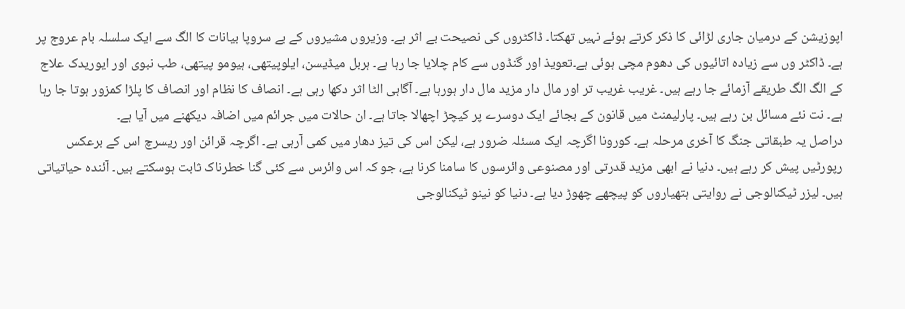اپوزیشن کے درمیان جاری لڑائی کا ذکر کرتے ہوئے نہیں تھکتا۔ ڈاکٹروں کی نصیحت بے اثر ہے۔ وزیروں مشیروں کے بے سروپا بیانات کا الگ سے ایک سلسلہ بام عروج پر ہے۔ ڈاکٹر وں سے زیادہ اتائیوں کی دھوم مچی ہوئی ہے۔تعویذ اور گنڈوں سے کام چلایا جا رہا ہے۔ ہربل میڈیسن، ایلوپیتھی، ہیومو پیتھی، طب نبوی اور ایوریدک علاج کے الگ الگ طریقے آزمائے جا رہے ہیں۔ غریب غریب تر اور مال دار مزید مال دار ہورہا ہے۔ آگاہی الٹا اثر دکھا رہی ہے۔ انصاف کا نظام اور انصاف کا پلڑا کمزور ہوتا جا رہا ہے۔ نت نئے مسائل بن رہے ہیں۔ پارلیمنٹ میں قانون کے بجائے ایک دوسرے پر کیچڑ اچھالا جاتا ہے۔ ان حالات میں جرائم میں اضافہ دیکھنے میں آیا ہے۔
دراصل یہ طبقاتی جنگ کا آخری مرحلہ ہے۔ کورونا اگرچہ ایک مسئلہ ضرور ہے، لیکن اس کی تیز دھار میں کمی آرہی ہے۔ اگرچہ قرائن اور ریسرچ اس کے برعکس رپورٹیں پیش کر رہے ہیں۔ دنیا نے ابھی مزید قدرتی اور مصنوعی وائرسوں کا سامنا کرنا ہے، جو کہ اس وائرس سے کئی گنا خطرناک ثابت ہوسکتے ہیں۔ آئندہ حیاتیاتی ہیں۔ لیزر ٹیکنالوجی نے روایتی ہتھیاروں کو پیچھے چھوڑ دیا ہے۔ دنیا کو نینو ٹیکنالوجی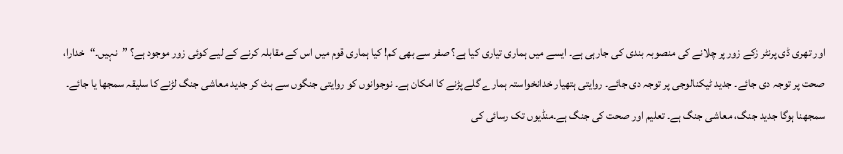اور تھری ڈی پرنٹر زکے زور پر چلانے کی منصوبہ بندی کی جارہی ہے۔ ایسے میں ہماری تیاری کیا ہے؟ صفر سے بھی کم! کیا ہماری قوم میں اس کے مقابلہ کرنے کے لیے کوئی زور موجود ہے؟ ”نہیں۔“خدارا، صحت پر توجہ دی جائے۔ جدید ٹیکنالوجی پر توجہ دی جائے۔ روایتی ہتھیار خدانخواستہ ہمارے گلے پڑنے کا امکان ہے۔ نوجوانوں کو روایتی جنگوں سے ہٹ کر جدید معاشی جنگ لڑنے کا سلیقہ سمجھا یا جائے۔ سمجھنا ہوگا جدید جنگ، معاشی جنگ ہے۔ تعلیم اور صحت کی جنگ ہے۔منڈیوں تک رسائی کی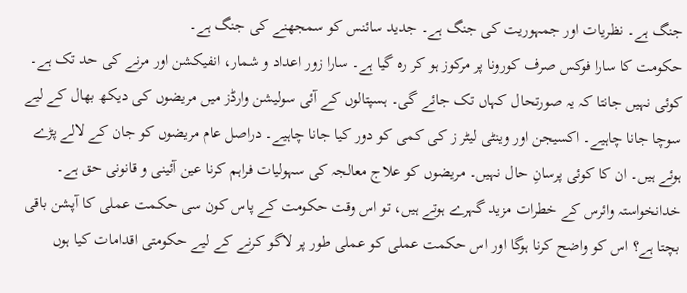جنگ ہے۔ نظریات اور جمہوریت کی جنگ ہے۔ جدید سائنس کو سمجھنے کی جنگ ہے۔
حکومت کا سارا فوکس صرف کورونا پر مرکوز ہو کر رہ گیا ہے۔ سارا زور اعداد و شمار، انفیکشن اور مرنے کی حد تک ہے۔ کوئی نہیں جانتا کہ یہ صورتحال کہاں تک جائے گی۔ ہسپتالوں کے آئی سولیشن وارڈز میں مریضوں کی دیکھ بھال کے لیے سوچا جانا چاہیے۔ اکسیجن اور وینٹی لیٹر ز کی کمی کو دور کیا جانا چاہیے۔ دراصل عام مریضوں کو جان کے لالے پڑے ہوئے ہیں۔ ان کا کوئی پرسانِ حال نہیں۔ مریضوں کو علاج معالجہ کی سہولیات فراہم کرنا عین آئینی و قانونی حق ہے۔ خدانخواستہ وائرس کے خطرات مزید گہرے ہوتے ہیں، تو اس وقت حکومت کے پاس کون سی حکمت عملی کا آپشن باقی بچتا ہے؟ اس کو واضح کرنا ہوگا اور اس حکمت عملی کو عملی طور پر لاگو کرنے کے لیے حکومتی اقدامات کیا ہوں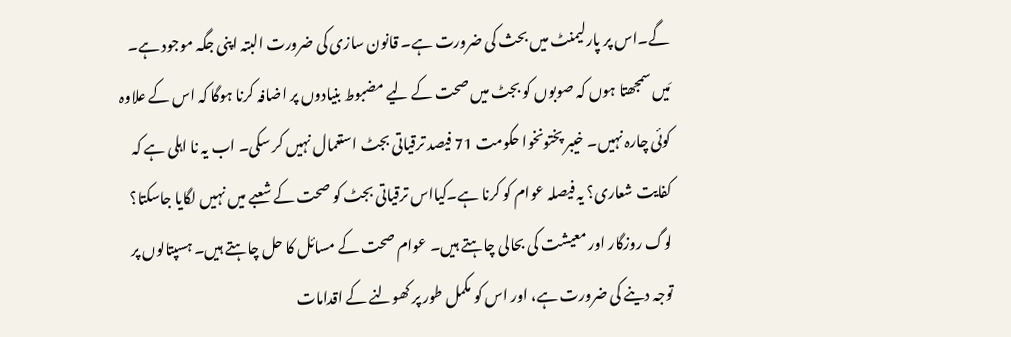گے۔اس پر پارلیمنٹ میں بحث کی ضرورت ہے۔ قانون سازی کی ضرورت البتہ اپنی جگہ موجود ہے۔
مَیں سمجھتا ہوں کہ صوبوں کو بجٹ میں صحت کے لیے مضبوط بنیادوں پر اضافہ کرنا ہوگا کہ اس کے علاوہ کوئی چارہ نہیں۔ خیبر پختونخوا حکومت 71 فیصد ترقیاتی بجٹ استعمال نہیں کر سکی۔ اب یہ نا اہلی ہے کہ کفایت شعاری؟ یہ فیصلہ عوام کو کرنا ہے۔کیااس ترقیاتی بجٹ کو صحت کے شعبے میں نہیں لگایا جاسکتا؟ لوگ روزگار اور معیشت کی بحالی چاہتے ہیں۔ عوام صحت کے مسائل کا حل چاہتے ہیں۔ ہسپتالوں پر توجہ دینے کی ضرورت ہے، اور اس کو مکمل طور پر کھولنے کے اقدامات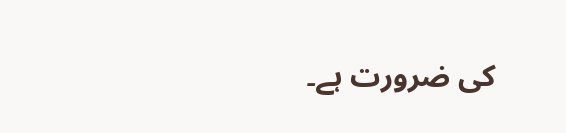کی ضرورت ہے۔